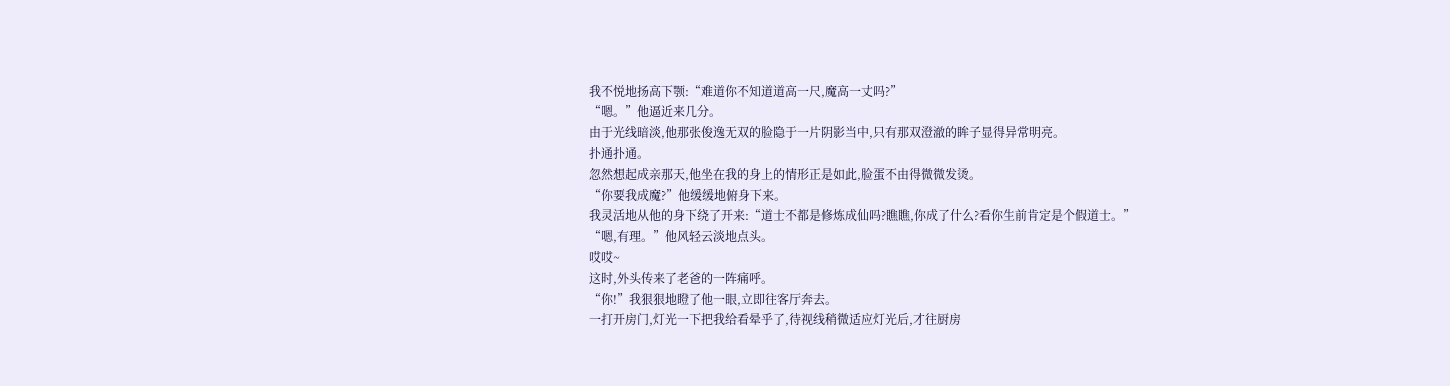我不悦地扬高下颚:“难道你不知道道高一尺,魔高一丈吗?”
“嗯。”他逼近来几分。
由于光线暗淡,他那张俊逸无双的脸隐于一片阴影当中,只有那双澄澈的眸子显得异常明亮。
扑通扑通。
忽然想起成亲那天,他坐在我的身上的情形正是如此,脸蛋不由得微微发烫。
“你要我成魔?”他缓缓地俯身下来。
我灵活地从他的身下绕了开来:“道士不都是修炼成仙吗?瞧瞧,你成了什么?看你生前肯定是个假道士。”
“嗯,有理。”他风轻云淡地点头。
哎哎~
这时,外头传来了老爸的一阵痛呼。
“你!”我狠狠地瞪了他一眼,立即往客厅奔去。
一打开房门,灯光一下把我给看晕乎了,待视线稍微适应灯光后,才往厨房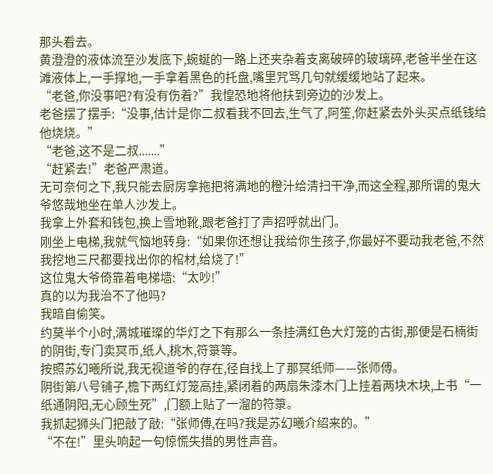那头看去。
黄澄澄的液体流至沙发底下,蜿蜒的一路上还夹杂着支离破碎的玻璃碎,老爸半坐在这滩液体上,一手撑地,一手拿着黑色的托盘,嘴里咒骂几句就缓缓地站了起来。
“老爸,你没事吧?有没有伤着?”我惶恐地将他扶到旁边的沙发上。
老爸摆了摆手:“没事,估计是你二叔看我不回去,生气了,阿笙,你赶紧去外头买点纸钱给他烧烧。”
“老爸,这不是二叔.......”
“赶紧去!”老爸严肃道。
无可奈何之下,我只能去厨房拿拖把将满地的橙汁给清扫干净,而这全程,那所谓的鬼大爷悠哉地坐在单人沙发上。
我拿上外套和钱包,换上雪地靴,跟老爸打了声招呼就出门。
刚坐上电梯,我就气恼地转身:“如果你还想让我给你生孩子,你最好不要动我老爸,不然我挖地三尺都要找出你的棺材,给烧了!”
这位鬼大爷倚靠着电梯墙:“太吵!”
真的以为我治不了他吗?
我暗自偷笑。
约莫半个小时,满城璀璨的华灯之下有那么一条挂满红色大灯笼的古街,那便是石楠街的阴街,专门卖冥币,纸人,桃木,符箓等。
按照苏幻曦所说,我无视道爷的存在,径自找上了那冥纸师——张师傅。
阴街第八号铺子,檐下两红灯笼高挂,紧闭着的两扇朱漆木门上挂着两块木块,上书“一纸通阴阳,无心顾生死”,门额上贴了一溜的符箓。
我抓起狮头门把敲了敲:“张师傅,在吗?我是苏幻曦介绍来的。”
“不在!”里头响起一句惊慌失措的男性声音。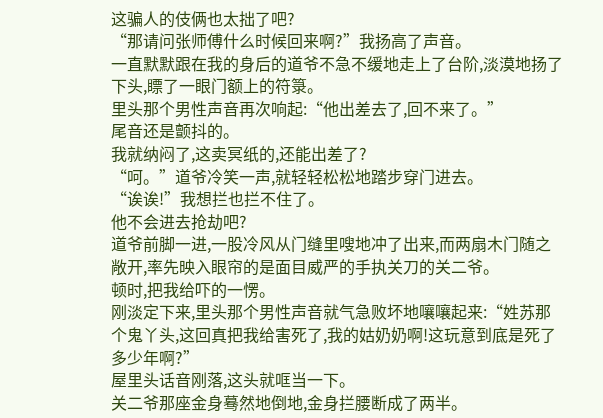这骗人的伎俩也太拙了吧?
“那请问张师傅什么时候回来啊?”我扬高了声音。
一直默默跟在我的身后的道爷不急不缓地走上了台阶,淡漠地扬了下头,瞟了一眼门额上的符箓。
里头那个男性声音再次响起:“他出差去了,回不来了。”
尾音还是颤抖的。
我就纳闷了,这卖冥纸的,还能出差了?
“呵。”道爷冷笑一声,就轻轻松松地踏步穿门进去。
“诶诶!”我想拦也拦不住了。
他不会进去抢劫吧?
道爷前脚一进,一股冷风从门缝里嗖地冲了出来,而两扇木门随之敞开,率先映入眼帘的是面目威严的手执关刀的关二爷。
顿时,把我给吓的一愣。
刚淡定下来,里头那个男性声音就气急败坏地嚷嚷起来:“姓苏那个鬼丫头,这回真把我给害死了,我的姑奶奶啊!这玩意到底是死了多少年啊?”
屋里头话音刚落,这头就哐当一下。
关二爷那座金身蓦然地倒地,金身拦腰断成了两半。